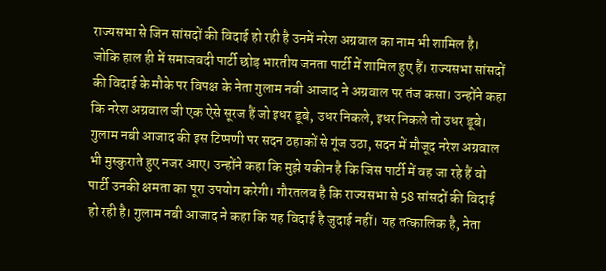राज्यसभा से जिन सांसदों की विदाई हो रही है उनमें नरेश अग्रवाल का नाम भी शामिल है। जोकि हाल ही में समाजवदी पार्टी छोड़ भारतीय जनता पार्टी में शामिल हुए हैं। राज्यसभा सांसदों की विदाई के मौके पर विपक्ष के नेता गुलाम नबी आजाद ने अग्रवाल पर तंज कसा। उन्होंने कहा कि नरेश अग्रवाल जी एक ऐसे सूरज हैं जो इधर डूबे, उधर निकले, इधर निकले तो उधर डूबे।
गुलाम नबी आजाद की इस टिप्पणी पर सदन ठहाकों से गूंज उठा, सदन में मौजूद नरेश अग्रवाल भी मुस्कुराते हुए नजर आए। उन्होंने कहा कि मुझे यकीन है कि जिस पार्टी में वह जा रहे हैं वो पार्टी उनकी क्षमता का पूरा उपयोग करेगी। गौरतलब है कि राज्यसभा से 58 सांसदों की विदाई हो रही है। गुलाम नबी आजाद ने कहा कि यह विदाई है जुदाई नहीं। यह तत्कालिक है, नेता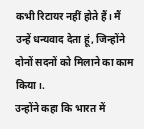कभी रिटायर नहीं होते हैं। मैं उन्हें धन्यवाद देता हूं, जिन्होंने दोनों सदनों को मिलाने का काम किया।.
उन्होंने कहा कि भारत में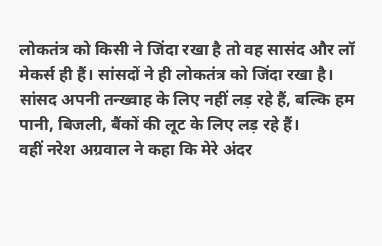लोकतंत्र को किसी ने जिंदा रखा है तो वह सासंद और लॉ मेकर्स ही हैं। सांसदों ने ही लोकतंत्र को जिंदा रखा है। सांसद अपनी तन्ख्वाह के लिए नहीं लड़ रहे हैं, बल्कि हम पानी, बिजली, बैंकों की लूट के लिए लड़ रहे हैं।
वहीं नरेश अग्रवाल ने कहा कि मेरे अंदर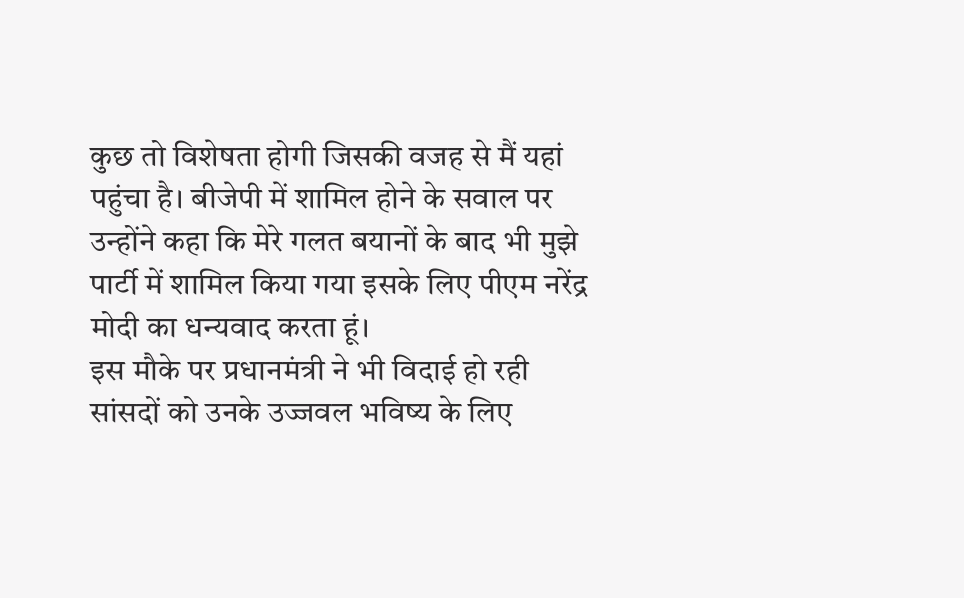कुछ तो विशेषता होगी जिसकी वजह से मैं यहां पहुंचा है। बीजेपी में शामिल होने के सवाल पर उन्होंने कहा कि मेरे गलत बयानों के बाद भी मुझे पार्टी में शामिल किया गया इसके लिए पीएम नरेंद्र मोदी का धन्यवाद करता हूं।
इस मौके पर प्रधानमंत्री ने भी विदाई हो रही सांसदों को उनके उज्जवल भविष्य के लिए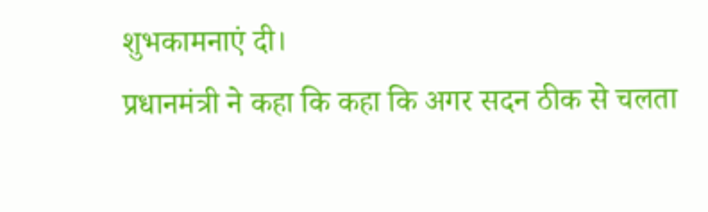शुभकामनाएं दी।
प्रधानमंत्री ने कहा कि कहा कि अगर सदन ठीक से चलता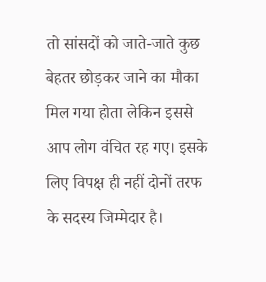तो सांसदों को जाते-जाते कुछ बेहतर छोड़कर जाने का मौका मिल गया होता लेकिन इससे आप लोग वंचित रह गए। इसके लिए विपक्ष ही नहीं दोनों तरफ के सदस्य जिम्मेदार है।